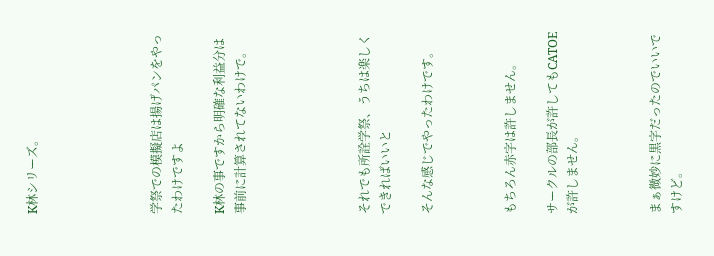K林シリーズ。





学祭での模擬店は揚げパンをやったわけですよ

K林の事ですから明確な利益分は事前に計算されてないわけで。





それでも所詮学祭、うちは楽しくできればいいと

そんな感じでやったわけです。



もちろん赤字は許しません。

サークルの部長が許してもCATOEが許しません。



まぁ微妙に黒字だったのでいいですけど。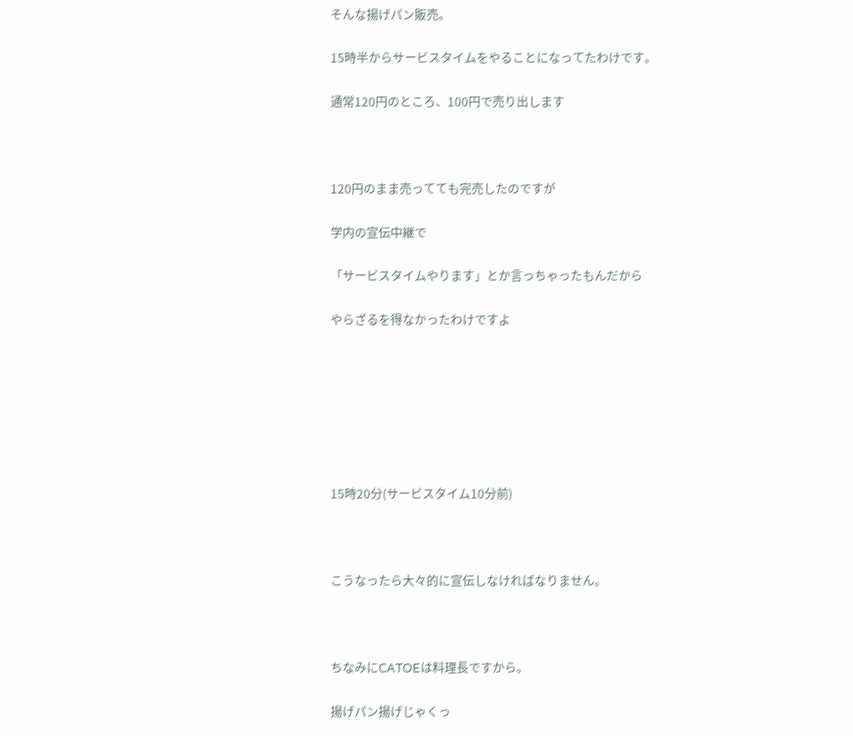そんな揚げパン販売。

15時半からサービスタイムをやることになってたわけです。

通常120円のところ、100円で売り出します



120円のまま売ってても完売したのですが

学内の宣伝中継で

「サービスタイムやります」とか言っちゃったもんだから

やらざるを得なかったわけですよ







15時20分(サービスタイム10分前)



こうなったら大々的に宣伝しなければなりません。



ちなみにCATOEは料理長ですから。

揚げパン揚げじゃくっ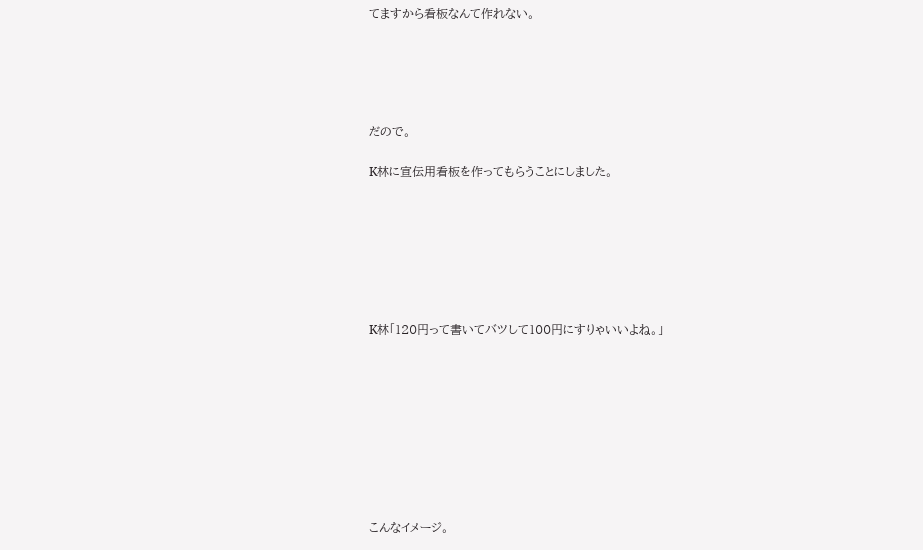てますから看板なんて作れない。





だので。

K林に宣伝用看板を作ってもらうことにしました。







K林「120円って書いてバツして100円にすりゃいいよね。」









こんなイメージ。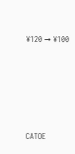¥120 → ¥100







CATOE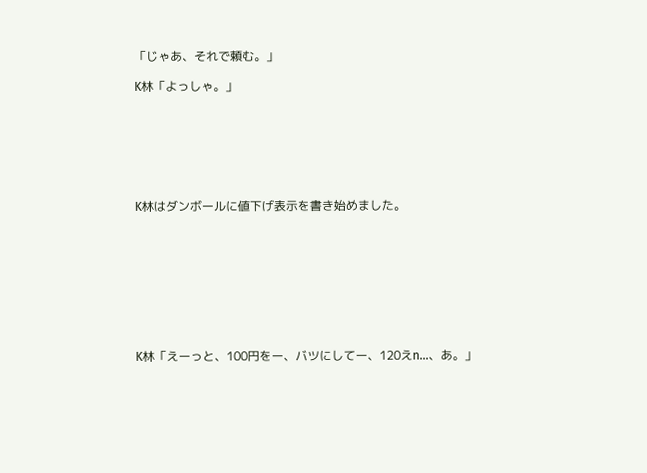「じゃあ、それで頼む。」

K林「よっしゃ。」







K林はダンボールに値下げ表示を書き始めました。









K林「えーっと、100円をー、バツにしてー、120えn…、あ。」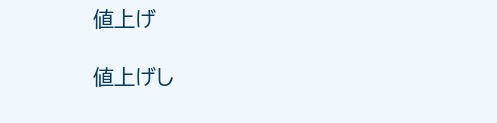値上げ

値上げし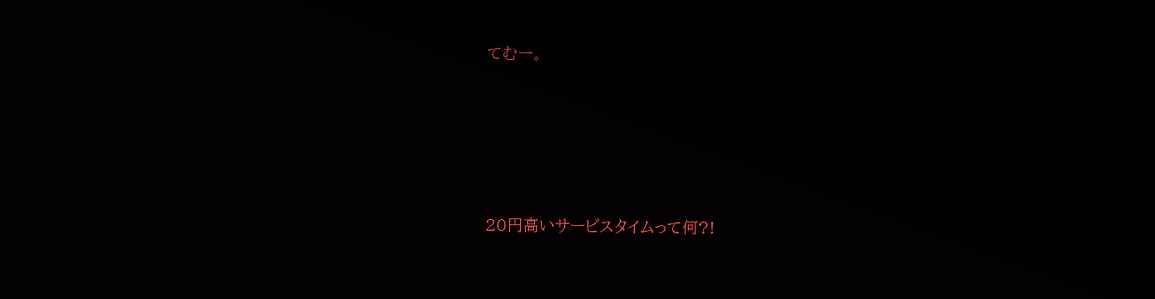てむー。





20円高いサービスタイムって何?!